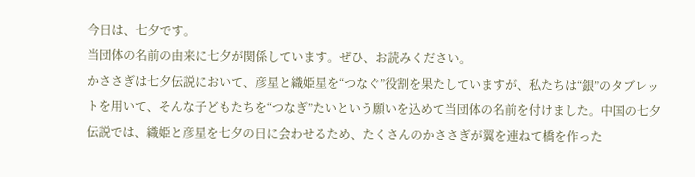今日は、七夕です。
当団体の名前の由来に七夕が関係しています。ぜひ、お読みください。
かささぎは七夕伝説において、彦星と織姫星を“つなぐ”役割を果たしていますが、私たちは“銀”のタブレットを用いて、そんな子どもたちを“つなぎ”たいという願いを込めて当団体の名前を付けました。中国の七夕伝説では、織姫と彦星を七夕の日に会わせるため、たくさんのかささぎが翼を連ねて橋を作った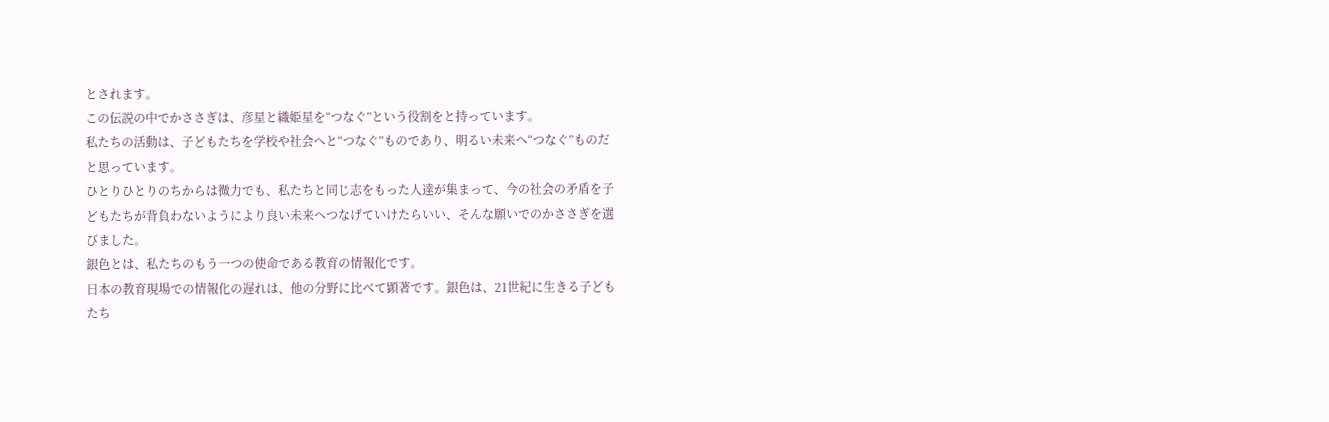とされます。
この伝説の中でかささぎは、彦星と織姫星を“つなぐ”という役割をと持っています。
私たちの活動は、子どもたちを学校や社会へと“つなぐ”ものであり、明るい未来へ“つなぐ”ものだと思っています。
ひとりひとりのちからは微力でも、私たちと同じ志をもった人達が集まって、今の社会の矛盾を子どもたちが背負わないようにより良い未来へつなげていけたらいい、そんな願いでのかささぎを選びました。
銀色とは、私たちのもう一つの使命である教育の情報化です。
日本の教育現場での情報化の遅れは、他の分野に比べて顕著です。銀色は、21世紀に生きる子どもたち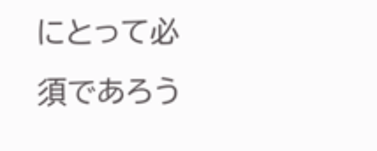にとって必須であろう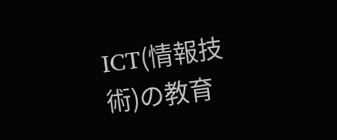ICT(情報技術)の教育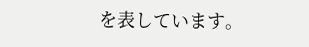を表しています。